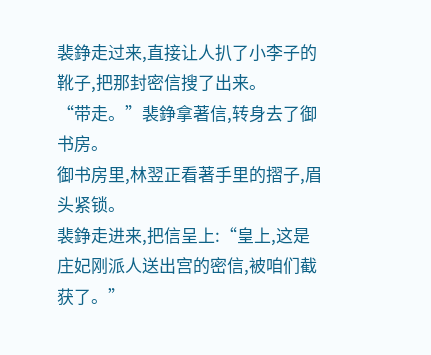裴錚走过来,直接让人扒了小李子的靴子,把那封密信搜了出来。
“带走。”裴錚拿著信,转身去了御书房。
御书房里,林翌正看著手里的摺子,眉头紧锁。
裴錚走进来,把信呈上:“皇上,这是庄妃刚派人送出宫的密信,被咱们截获了。”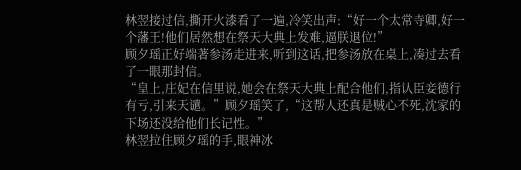林翌接过信,撕开火漆看了一遍,冷笑出声:“好一个太常寺卿,好一个藩王!他们居然想在祭天大典上发难,逼朕退位!”
顾夕瑶正好端著参汤走进来,听到这话,把参汤放在桌上,凑过去看了一眼那封信。
“皇上,庄妃在信里说,她会在祭天大典上配合他们,指认臣妾德行有亏,引来天谴。”顾夕瑶笑了,“这帮人还真是贼心不死,沈家的下场还没给他们长记性。”
林翌拉住顾夕瑶的手,眼神冰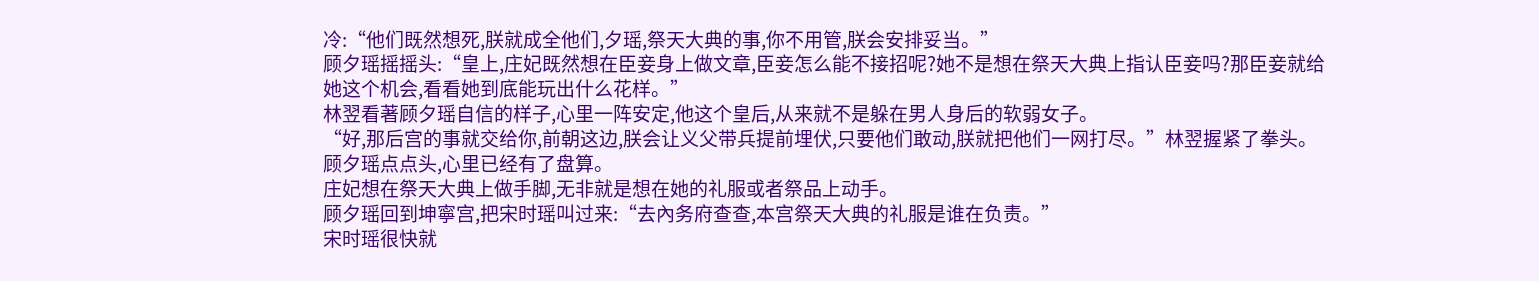冷:“他们既然想死,朕就成全他们,夕瑶,祭天大典的事,你不用管,朕会安排妥当。”
顾夕瑶摇摇头:“皇上,庄妃既然想在臣妾身上做文章,臣妾怎么能不接招呢?她不是想在祭天大典上指认臣妾吗?那臣妾就给她这个机会,看看她到底能玩出什么花样。”
林翌看著顾夕瑶自信的样子,心里一阵安定,他这个皇后,从来就不是躲在男人身后的软弱女子。
“好,那后宫的事就交给你,前朝这边,朕会让义父带兵提前埋伏,只要他们敢动,朕就把他们一网打尽。”林翌握紧了拳头。
顾夕瑶点点头,心里已经有了盘算。
庄妃想在祭天大典上做手脚,无非就是想在她的礼服或者祭品上动手。
顾夕瑶回到坤寧宫,把宋时瑶叫过来:“去內务府查查,本宫祭天大典的礼服是谁在负责。”
宋时瑶很快就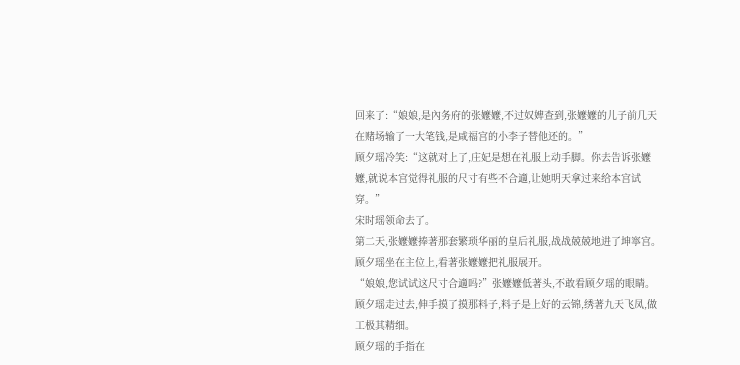回来了:“娘娘,是內务府的张嬤嬤,不过奴婢查到,张嬤嬤的儿子前几天在赌场输了一大笔钱,是咸福宫的小李子替他还的。”
顾夕瑶冷笑:“这就对上了,庄妃是想在礼服上动手脚。你去告诉张嬤嬤,就说本宫觉得礼服的尺寸有些不合適,让她明天拿过来给本宫试穿。”
宋时瑶领命去了。
第二天,张嬤嬤捧著那套繁琐华丽的皇后礼服,战战兢兢地进了坤寧宫。
顾夕瑶坐在主位上,看著张嬤嬤把礼服展开。
“娘娘,您试试这尺寸合適吗?”张嬤嬤低著头,不敢看顾夕瑶的眼睛。
顾夕瑶走过去,伸手摸了摸那料子,料子是上好的云锦,绣著九天飞凤,做工极其精细。
顾夕瑶的手指在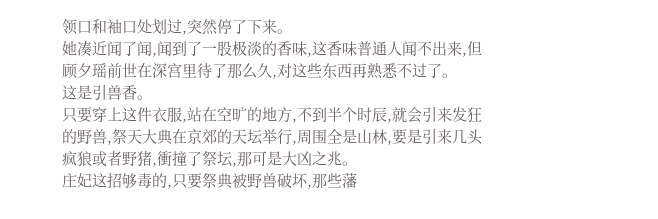领口和袖口处划过,突然停了下来。
她凑近闻了闻,闻到了一股极淡的香味,这香味普通人闻不出来,但顾夕瑶前世在深宫里待了那么久,对这些东西再熟悉不过了。
这是引兽香。
只要穿上这件衣服,站在空旷的地方,不到半个时辰,就会引来发狂的野兽,祭天大典在京郊的天坛举行,周围全是山林,要是引来几头疯狼或者野猪,衝撞了祭坛,那可是大凶之兆。
庄妃这招够毒的,只要祭典被野兽破坏,那些藩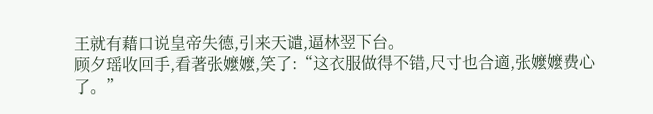王就有藉口说皇帝失德,引来天谴,逼林翌下台。
顾夕瑶收回手,看著张嬤嬤,笑了:“这衣服做得不错,尺寸也合適,张嬤嬤费心了。”